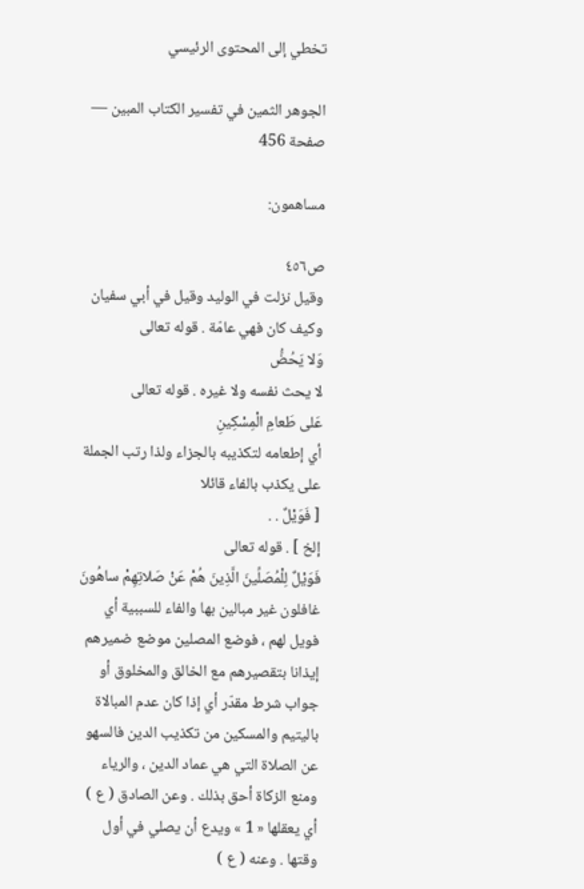تخطي إلى المحتوى الرئيسي

الجوهر الثمين في تفسير الكتاب المبين — صفحة 456

مساهمون:

ص٤٥٦
وقيل نزلت في الوليد وقيل في أبي سفيان وكيف كان فهي عامّة . قوله تعالى
وَلا يَحُضُّ
لا يحث نفسه ولا غيره . قوله تعالى
عَلى طَعامِ الْمِسْكِينِ
أي إطعامه لتكذيبه بالجزاء ولذا رتب الجملة على يكذب بالفاء قائلا
[ فَوَيْلٌ . .
إلخ ] . قوله تعالى
فَوَيْلٌ لِلْمُصَلِّينَ الَّذِينَ هُمْ عَنْ صَلاتِهِمْ ساهُونَ
غافلون غير مبالين بها والفاء للسببية أي فويل لهم ، فوضع المصلين موضع ضميرهم إيذانا بتقصيرهم مع الخالق والمخلوق أو جواب شرط مقدّر أي إذا كان عدم المبالاة باليتيم والمسكين من تكذيب الدين فالسهو عن الصلاة التي هي عماد الدين ، والرياء ومنع الزكاة أحق بذلك . وعن الصادق ( ع ) أي يعقلها « 1 » ويدع أن يصلي في أول وقتها . وعنه ( ع )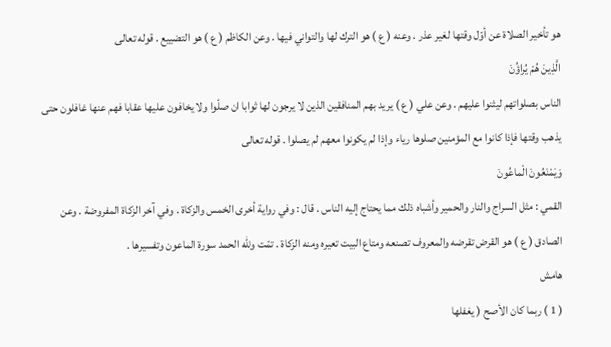هو تأخير الصلاة عن أوّل وقتها لغير عذر . وعنه ( ع ) هو الترك لها والتواني فيها . وعن الكاظم ( ع ) هو التضييع . قوله تعالى
الَّذِينَ هُمْ يُراؤُنَ
الناس بصلواتهم ليثنوا عليهم . وعن علي ( ع ) يريد بهم المنافقين الذين لا يرجون لها ثوابا ان صلّوا ولا يخافون عليها عقابا فهم عنها غافلون حتى يذهب وقتها فإذا كانوا مع المؤمنين صلوها رياء وإذا لم يكونوا معهم لم يصلوا . قوله تعالى
وَيَمْنَعُونَ الْماعُونَ
القمي : مثل السراج والنار والحمير وأشباه ذلك مما يحتاج إليه الناس . قال : وفي رواية أخرى الخمس والزكاة . وفي آخر الزكاة المفروضة . وعن الصادق ( ع ) هو القرض تقرضه والمعروف تصنعه ومتاع البيت تعيره ومنه الزكاة . تمّت وللّه الحمد سورة الماعون وتفسيرها .
هامش
( 1 ) ربما كان الأصح ( يغفلها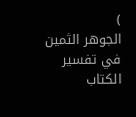)
الجوهر الثمين في تفسير الكتاب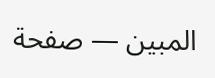المبين — صفحة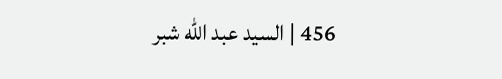456 | السيد عبد الله شبر